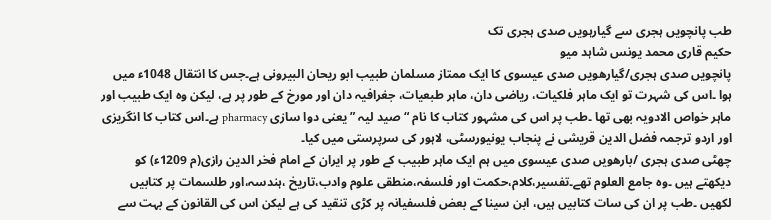طب پانچویں ہجری سے گیارہویں صدی ہجری تک
حکیم قاری محمد یونس شاہد میو
پانچویں صدی ہجری/گیارھویں صدی عیسوی کا ایک ممتاز مسلمان طبیب ابو ریحان البیرونی ہے۔جس کا انتقال 1048ء میں ہوا ۔اس کی شہرت تو ایک ماہر فلکیات، ریاضی دان، ماہر طبعیات، جغرافیہ دان اور مورخ کے طور پر ہے، لیکن وہ ایک طبیب اور ماہر خواص الادویہ بھی تھا ۔طب پر اس کی مشہور کتاب کا نام “صید لیہ ” یعنی دوا سازی pharmacy ہے۔اس کتاب کا انگریزی اور اردو ترجمہ فضل الدین قریشی نے پنجاب یونیورسٹی، لاہور کی سرپرستی میں کیا۔
چھٹی صدی ہجری /بارھویں صدی عیسوی میں ہم ایک ماہر طبیب کے طور پر ایران کے امام فخر الدین رازی(م 1209ء) کو دیکھتے ہیں ۔وہ جامع العلوم تھے۔تفسیر،کلام،حکمت اور فلسفہ،منطقی علوم وادب،تاریخ ،ہندسہ،اور طلسمات پر کتابیں لکھیں ۔طب پر ان کی سات کتابیں ہیں، ابن سینا کے بعض فلسفیانہ پر کڑی تنقید کی ہے لیکن اس کی القانون کے بہت سے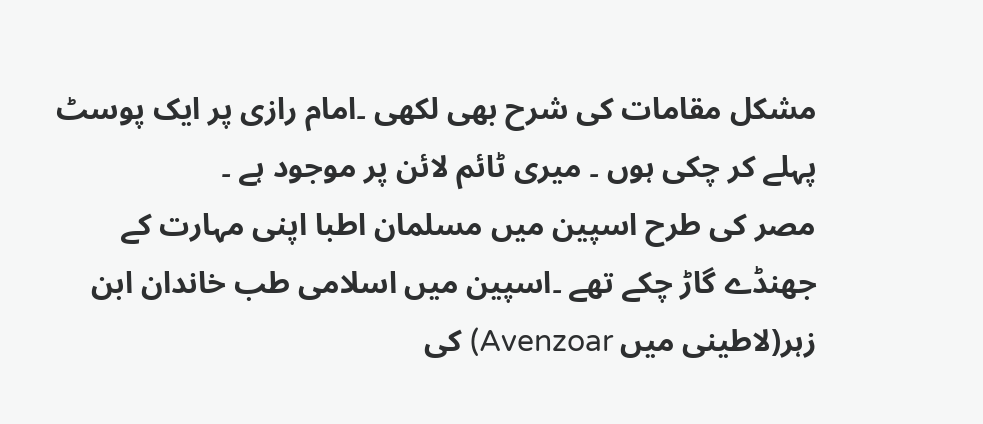مشکل مقامات کی شرح بھی لکھی ۔امام رازی پر ایک پوسٹ پہلے کر چکی ہوں ۔ میری ٹائم لائن پر موجود ہے ۔
مصر کی طرح اسپین میں مسلمان اطبا اپنی مہارت کے جھنڈے گاڑ چکے تھے ۔اسپین میں اسلامی طب خاندان ابن زہر(لاطینی میں Avenzoar) کی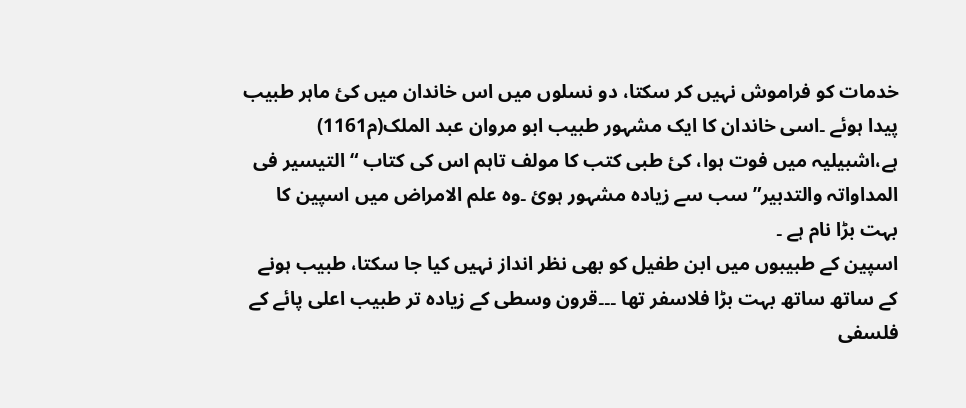خدمات کو فراموش نہیں کر سکتا، دو نسلوں میں اس خاندان میں کئ ماہر طبیب پیدا ہوئے ۔اسی خاندان کا ایک مشہور طبیب ابو مروان عبد الملک(م1161) ہے،اشبیلیہ میں فوت ہوا، کئ طبی کتب کا مولف تاہم اس کی کتاب “التیسیر فی المداواتہ والتدبیر” سب سے زیادہ مشہور ہوئ ۔وہ علم الامراض میں اسپین کا بہت بڑا نام ہے ۔
اسپین کے طبیبوں میں ابن طفیل کو بھی نظر انداز نہیں کیا جا سکتا، طبیب ہونے کے ساتھ ساتھ بہت بڑا فلاسفر تھا ۔۔۔قرون وسطی کے زیادہ تر طبیب اعلی پائے کے فلسفی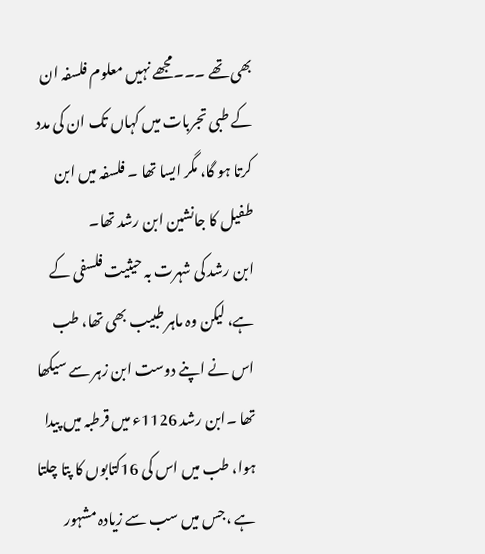بھی تھے ۔۔۔مجھے نہیں معلوم فلسفہ ان کے طبی تجربات میں کہاں تک ان کی مدد کرتا ہو گا، مگر ایسا تھا ۔ فلسفہ میں ابن طفیل کا جانشین ابن رشد تھا۔
ابن رشد کی شہرت بہ حیثیت فلسفی کے ہے، لیکن وہ ماہر طبیب بھی تھا، طب اس نے اپنے دوست ابن زہر سے سیکھا تھا ۔ابن رشد 1126ء میں قرطبہ میں پیدا ہوا، طب میں اس کی 16کتابوں کا پتا چلتا ہے ،جس میں سب سے زیادہ مشہور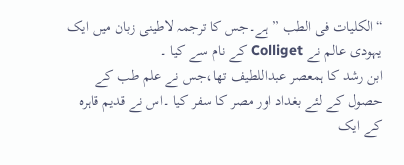“الکلیات فی الطب ” ہے۔جس کا ترجمہ لاطینی زبان میں ایک یہودی عالم نے Colliget کے نام سے کیا ۔
ابن رشد کا ہمعصر عبداللطیف تھا،جس نے علم طب کے حصول کے لئے بغداد اور مصر کا سفر کیا ۔اس نے قدیم قاہرہ کے ایک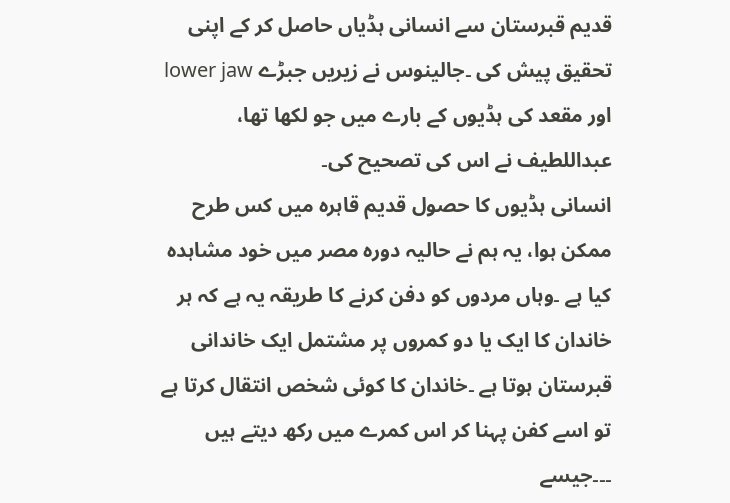قدیم قبرستان سے انسانی ہڈیاں حاصل کر کے اپنی تحقیق پیش کی ۔جالینوس نے زیریں جبڑے lower jaw اور مقعد کی ہڈیوں کے بارے میں جو لکھا تھا، عبداللطیف نے اس کی تصحیح کی۔
انسانی ہڈیوں کا حصول قدیم قاہرہ میں کس طرح ممکن ہوا، یہ ہم نے حالیہ دورہ مصر میں خود مشاہدہ کیا ہے ۔وہاں مردوں کو دفن کرنے کا طریقہ یہ ہے کہ ہر خاندان کا ایک یا دو کمروں پر مشتمل ایک خاندانی قبرستان ہوتا ہے ۔خاندان کا کوئی شخص انتقال کرتا ہے تو اسے کفن پہنا کر اس کمرے میں رکھ دیتے ہیں ۔۔۔جیسے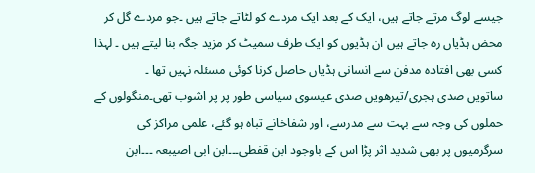جیسے لوگ مرتے جاتے ہیں، ایک کے بعد ایک مردے کو لٹاتے جاتے ہیں ۔جو مردے گل کر محض ہڈیاں رہ جاتے ہیں ان ہڈیوں کو ایک طرف سمیٹ کر مزید جگہ بنا لیتے ہیں ۔ لہذا کسی بھی افتادہ مدفن سے انسانی ہڈیاں حاصل کرنا کوئی مسئلہ نہیں تھا ۔
ساتویں صدی ہجری/تیرھویں صدی عیسوی سیاسی طور پر پر اشوب تھی۔منگولوں کے حملوں کی وجہ سے بہت سے مدرسے، اور شفاخانے تباہ ہو گئے، علمی مراکز کی سرگرمیوں پر بھی شدید اثر پڑا اس کے باوجود ابن قفطی۔۔۔ابن ابی اصیبعہ ۔۔۔ابن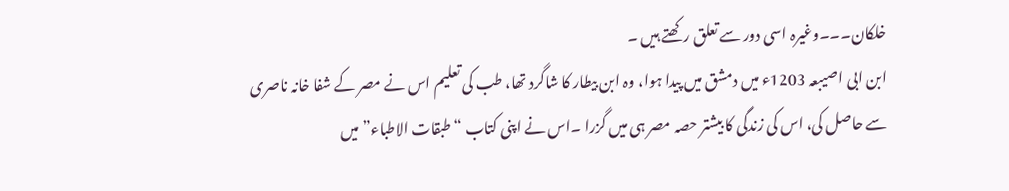خلکان۔۔۔وغیرہ اسی دور سے تعلق رکھتے ہیں ۔
ابن ابی اصیبعہ 1203ء میں دمشق میں پیدا ہوا، وہ ابن بیطار کا شاگرد تھا، طب کی تعلیم اس نے مصر کے شفا خانہ ناصری سے حاصل کی، اس کی زندگی کا بیشتر حصہ مصر ہی میں گزرا ۔اس نے اپنی کتاب “طبقات الاطباء” میں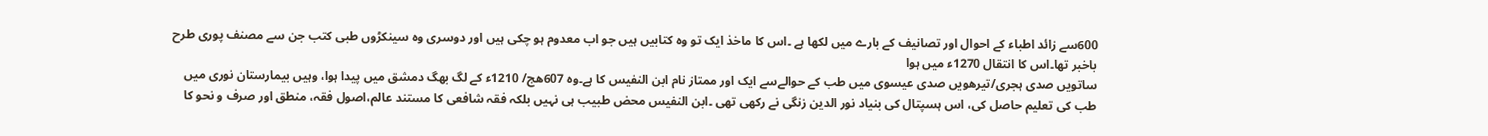600سے زائد اطباء کے احوال اور تصانیف کے بارے میں لکھا ہے ۔اس کا ماخذ ایک تو وہ کتابیں ہیں جو اب معدوم ہو چکی ہیں اور دوسری وہ سینکڑوں طبی کتب جن سے مصنف پوری طرح باخبر تھا۔اس کا انتقال 1270ء میں ہوا
ساتویں صدی ہجری/تیرھویں صدی عیسوی میں طب کے حوالےسے ایک اور ممتاز نام ابن النفیس کا ہے۔وہ 607ھج/ 1210ء کے لگ بھگ دمشق میں پیدا ہوا، وہیں بیمارستان نوری میں طب کی تعلیم حاصل کی، اس ہسپتال کی بنیاد نور الدین زنگی نے رکھی تھی ۔ابن النفیس محض طبیب ہی نہیں بلکہ فقہ شافعی کا مستند عالم،اصول فقہ، منطق اور صرف و نحو کا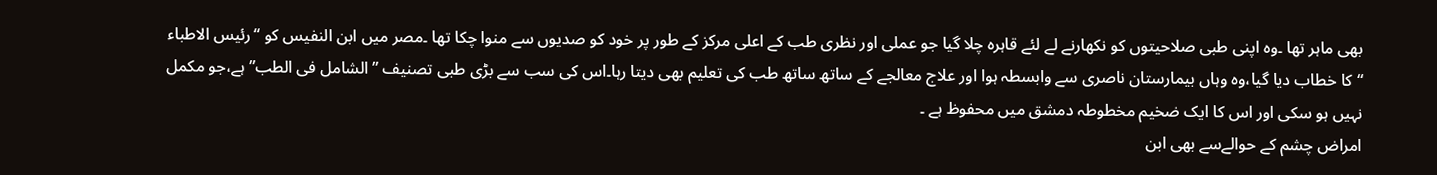بھی ماہر تھا ۔وہ اپنی طبی صلاحیتوں کو نکھارنے لے لئے قاہرہ چلا گیا جو عملی اور نظری طب کے اعلی مرکز کے طور پر خود کو صدیوں سے منوا چکا تھا ۔مصر میں ابن النفیس کو “رئیس الاطباء “کا خطاب دیا گیا،وہ وہاں بیمارستان ناصری سے وابسطہ ہوا اور علاج معالجے کے ساتھ ساتھ طب کی تعلیم بھی دیتا رہا۔اس کی سب سے بڑی طبی تصنیف ” الشامل فی الطب” ہے،جو مکمل نہیں ہو سکی اور اس کا ایک ضخیم مخطوطہ دمشق میں محفوظ ہے ۔
امراض چشم کے حوالےسے بھی ابن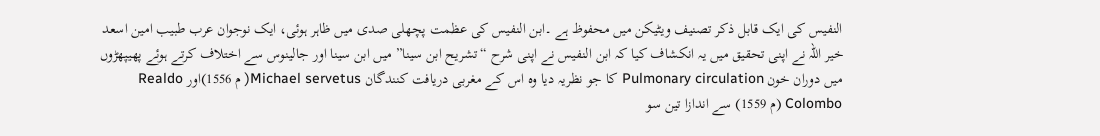النفیس کی ایک قابل ذکر تصنیف ویٹیکن میں محفوظ ہے ۔ابن النفیس کی عظمت پچھلی صدی میں ظاہر ہوئی، ایک نوجوان عرب طبیب امین اسعد خیر اللہ نے اپنی تحقیق میں یہ انکشاف کیا کہ ابن النفیس نے اپنی شرح “تشریح ابن سینا” میں ابن سینا اور جالینوس سے اختلاف کرتے ہوئے پھیپھڑوں میں دوران خون Pulmonary circulation کا جو نظریہ دیا وہ اس کے مغربی دریافت کنندگان Michael servetus( م 1556)اور Realdo Colombo (م 1559) سے اندازا تین سو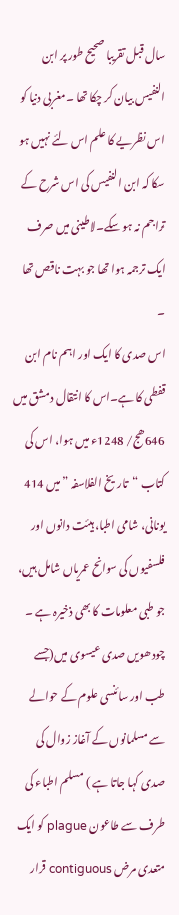سال قبل تقریبا صحیح طور پر ابن النفیس بیان کر چکا تھا ۔مغربی دنیا کو اس نظریے کا علم اس لئے نہیں ہو سکا کہ ابن النفیس کی اس شرح کے تراجم نہ ہو سکے۔لاطینی میں صرف ایک ترجمہ ہوا تھا جو بہت ناقص تھا ۔
اس صدی کا ایک اور اہم نام ابن قفطی کا ہے۔اس کا انتقال دمشق میں 646ھج/ 1248ء میں ہوا، اس کی کتاب “تاریخ الفلاسفہ ” میں 414 یونانی، شامی اطبا، ہیئت دانوں اور فلسفیوں کی سوانح عمریاں شامل ہیں، جو طبی معلومات کا بھی ذخیرہ ہے ۔
چودھویں صدی عیسوی میں(جسے طب اور سائنسی علوم کے حوالے سے مسلمانوں کے آغاز زوال کی صدی کہا جاتا ہے ) مسلم اطباء کی طرف سے طاعون plague کو ایک متعدی مرض contiguous قرار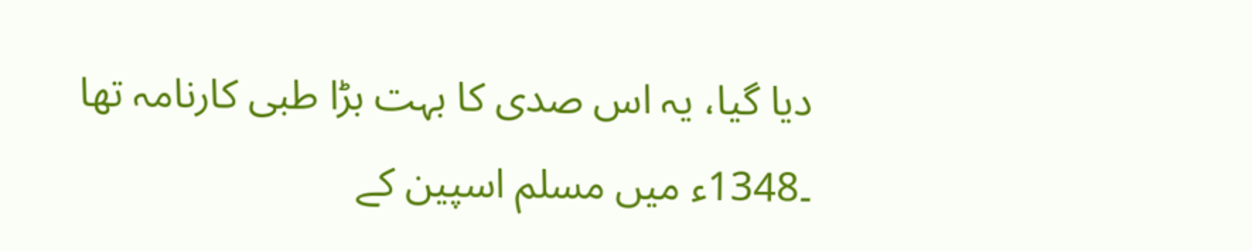دیا گیا، یہ اس صدی کا بہت بڑا طبی کارنامہ تھا ۔1348ء میں مسلم اسپین کے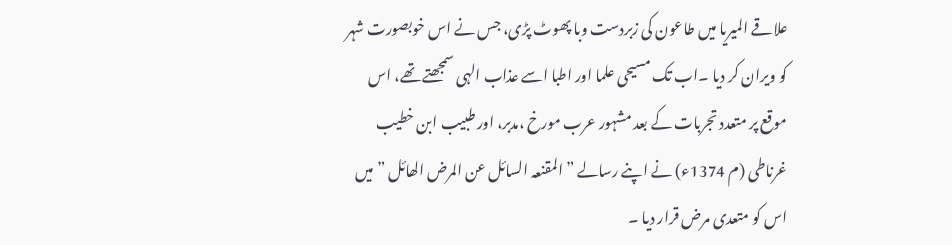علاقے المیریا میں طاعون کی زبردست وبا پھوٹ پڑی، جس نے اس خوبصورت شہر کو ویران کر دیا ۔اب تک مسیحی علما اور اطبا اسے عذاب الہی سمجھتے تھے، اس موقع پر متعدد تجربات کے بعد مشہور عرب مورخ ،مدبر، اور طبیب ابن خطیب غرناطی (م 1374ء) نے اپنے رسالے ” المقنعہ السائل عن المرض الھائل ” میں اس کو متعدی مرض قرار دیا ۔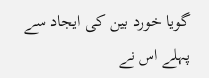گویا خورد بین کی ایجاد سے پہلے اس نے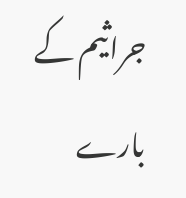جراثیم کے بارے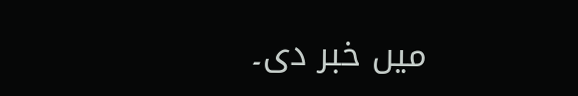میں خبر دی۔